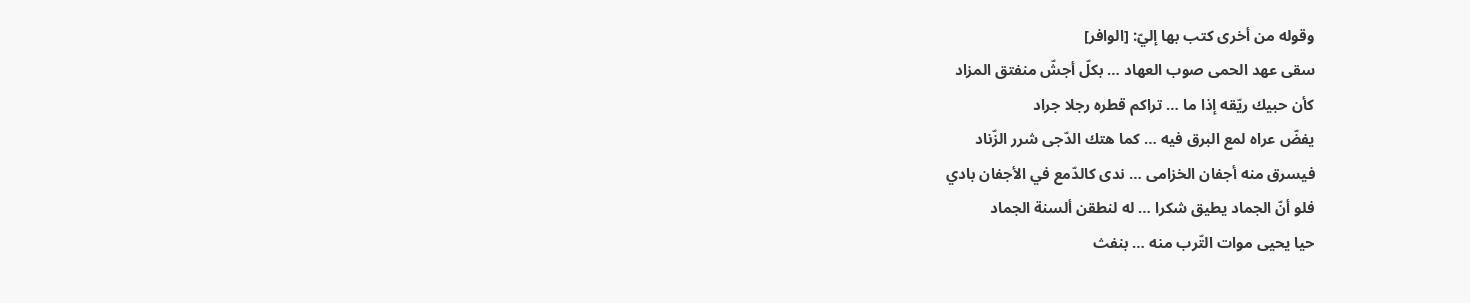وقوله من أخرى كتب بها إليّ: [الوافر]
سقى عهد الحمى صوب العهاد … بكلّ أجشّ منفتق المزاد
كأن حبيك ريّقه إذا ما … تراكم قطره رجلا جراد
يفضّ عراه لمع البرق فيه … كما هتك الدّجى شرر الزّناد
فيسرق منه أجفان الخزامى … ندى كالدّمع في الأجفان بادي
فلو أنّ الجماد يطيق شكرا … له لنطقن ألسنة الجماد
حيا يحيى موات التّرب منه … بنفث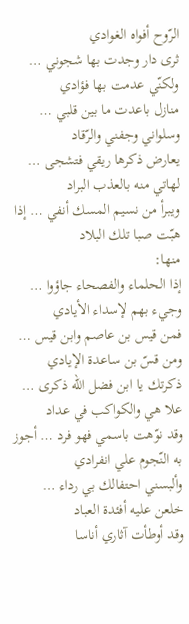الرّوح أفواه الغوادي
ثرى دار وجدت بها شجوني … ولكنّي عدمت بها فؤادي
منازل باعدت ما بين قلبي … وسلواني وجفني والرّقاد
يعارض ذكرها ريقي فتشجى … لهاتي منه بالعذب البراد
ويبرأ من نسيم المسك أنفي … إذا هبّت صبا تلك البلاد
منها:
إذا الحلماء والفصحاء جاؤوا … وجيء بهم لإسداء الأيادي
فمن قيس بن عاصم وابن قيس … ومن قسّ بن ساعدة الإيادي
ذكرتك يا ابن فضل الله ذكرى … علا هي والكواكب في عداد
وقد نوّهت باسمي فهو فرد … أجوز به النّجوم علي انفرادي
وألبسني احتفالك بي رداء … خلعن عليه أفئدة العباد
وقد أوطأت آثاري أناسا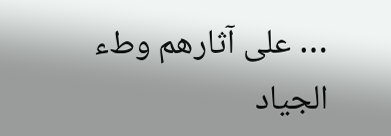… على آثارهم وطء الجياد